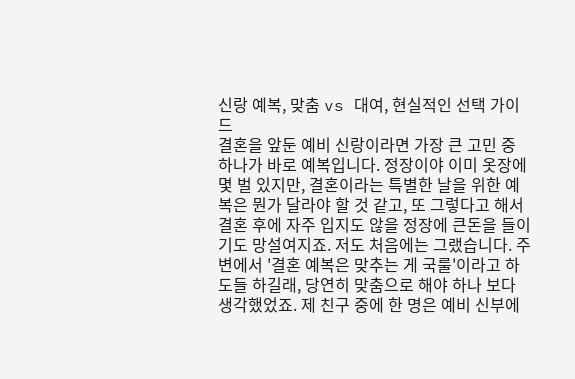신랑 예복, 맞춤 vs 대여, 현실적인 선택 가이드
결혼을 앞둔 예비 신랑이라면 가장 큰 고민 중 하나가 바로 예복입니다. 정장이야 이미 옷장에 몇 벌 있지만, 결혼이라는 특별한 날을 위한 예복은 뭔가 달라야 할 것 같고, 또 그렇다고 해서 결혼 후에 자주 입지도 않을 정장에 큰돈을 들이기도 망설여지죠. 저도 처음에는 그랬습니다. 주변에서 '결혼 예복은 맞추는 게 국룰'이라고 하도들 하길래, 당연히 맞춤으로 해야 하나 보다 생각했었죠. 제 친구 중에 한 명은 예비 신부에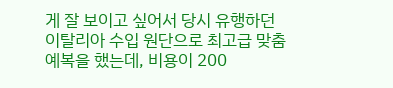게 잘 보이고 싶어서 당시 유행하던 이탈리아 수입 원단으로 최고급 맞춤 예복을 했는데, 비용이 200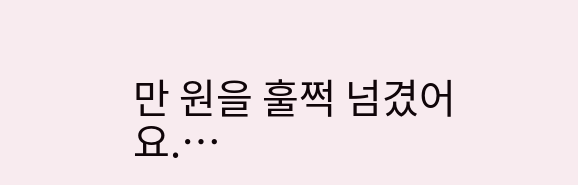만 원을 훌쩍 넘겼어요.…